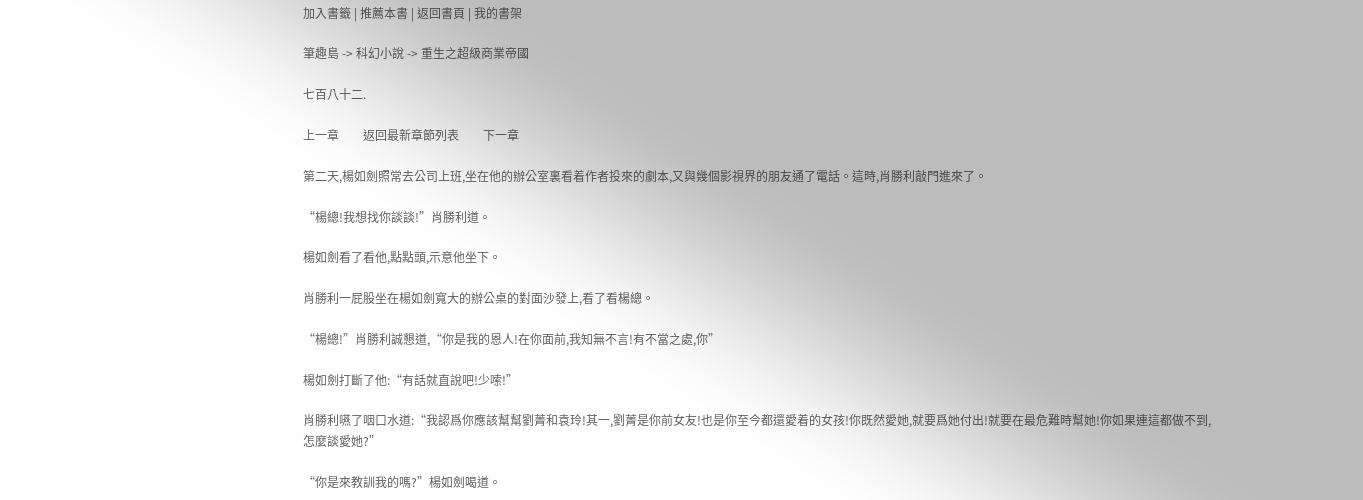加入書籤 | 推薦本書 | 返回書頁 | 我的書架

筆趣島 -> 科幻小說 -> 重生之超級商業帝國

七百八十二.

上一章        返回最新章節列表        下一章

第二天,楊如劍照常去公司上班,坐在他的辦公室裏看着作者投來的劇本,又與幾個影視界的朋友通了電話。這時,肖勝利敲門進來了。

“楊總!我想找你談談!”肖勝利道。

楊如劍看了看他,點點頭,示意他坐下。

肖勝利一屁股坐在楊如劍寬大的辦公桌的對面沙發上,看了看楊總。

“楊總!”肖勝利誠懇道,“你是我的恩人!在你面前,我知無不言!有不當之處,你”

楊如劍打斷了他:“有話就直說吧!少嗦!”

肖勝利嚥了咽口水道:“我認爲你應該幫幫劉菁和袁玲!其一,劉菁是你前女友!也是你至今都還愛着的女孩!你既然愛她,就要爲她付出!就要在最危難時幫她!你如果連這都做不到,怎麼談愛她?”

“你是來教訓我的嗎?”楊如劍喝道。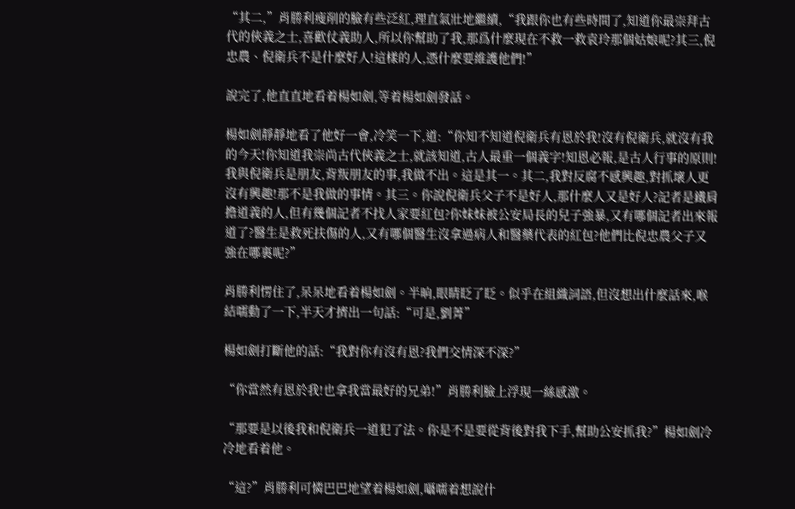“其二,”肖勝利瘦削的臉有些泛紅,理直氣壯地繼續,“我跟你也有些時間了,知道你最崇拜古代的俠義之士,喜歡仗義助人,所以你幫助了我,那爲什麼現在不救一救袁玲那個姑娘呢?其三,倪忠農、倪衛兵不是什麼好人!這樣的人,憑什麼要維護他們!”

說完了,他直直地看着楊如劍,等着楊如劍發話。

楊如劍靜靜地看了他好一會,冷笑一下,道:“你知不知道倪衛兵有恩於我!沒有倪衛兵,就沒有我的今天!你知道我崇尚古代俠義之士,就該知道,古人最重一個義字!知恩必報,是古人行事的原則!我與倪衛兵是朋友,背叛朋友的事,我做不出。這是其一。其二,我對反腐不感興趣,對抓壞人更沒有興趣!那不是我做的事情。其三。你說倪衛兵父子不是好人,那什麼人又是好人?記者是鐵肩擔道義的人,但有幾個記者不找人家要紅包?你妹妹被公安局長的兒子強暴,又有哪個記者出來報道了?醫生是救死扶傷的人,又有哪個醫生沒拿過病人和醫藥代表的紅包?他們比倪忠農父子又強在哪裏呢?”

肖勝利愣住了,呆呆地看着楊如劍。半晌,眼睛眨了眨。似乎在組織詞語,但沒想出什麼話來,喉結嚅動了一下,半天才擠出一句話:“可是,劉菁”

楊如劍打斷他的話:“我對你有沒有恩?我們交情深不深?”

“你當然有恩於我!也拿我當最好的兄弟!”肖勝利臉上浮現一絲感激。

“那要是以後我和倪衛兵一道犯了法。你是不是要從背後對我下手,幫助公安抓我?”楊如劍冷冷地看着他。

“這?”肖勝利可憐巴巴地望着楊如劍,囁嚅着想說什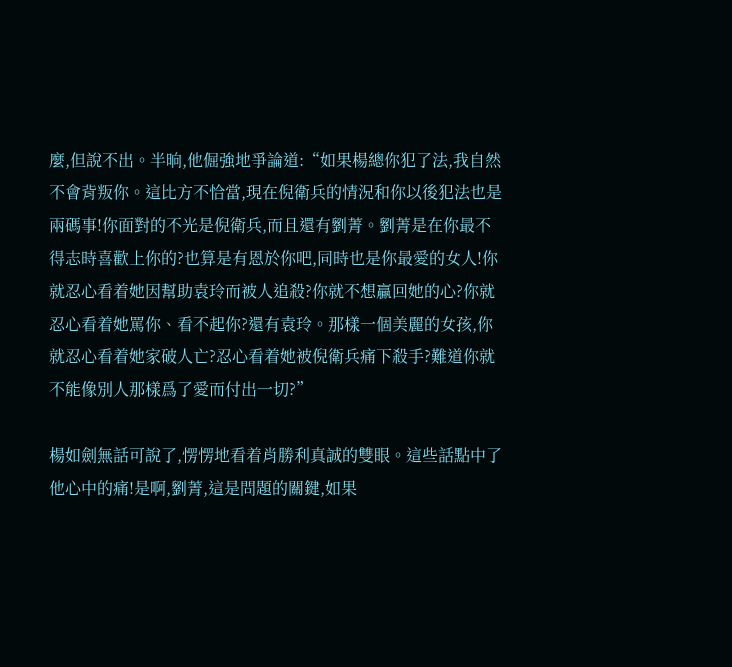麼,但說不出。半晌,他倔強地爭論道:“如果楊總你犯了法,我自然不會背叛你。這比方不恰當,現在倪衛兵的情況和你以後犯法也是兩碼事!你面對的不光是倪衛兵,而且還有劉菁。劉菁是在你最不得志時喜歡上你的?也算是有恩於你吧,同時也是你最愛的女人!你就忍心看着她因幫助袁玲而被人追殺?你就不想贏回她的心?你就忍心看着她罵你、看不起你?還有袁玲。那樣一個美麗的女孩,你就忍心看着她家破人亡?忍心看着她被倪衛兵痛下殺手?難道你就不能像別人那樣爲了愛而付出一切?”

楊如劍無話可說了,愣愣地看着肖勝利真誠的雙眼。這些話點中了他心中的痛!是啊,劉菁,這是問題的關鍵,如果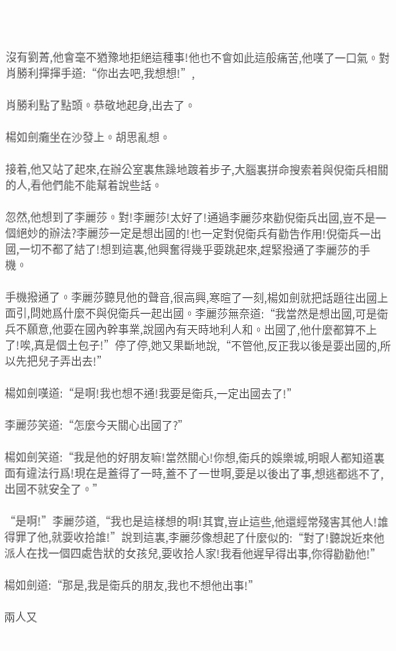沒有劉菁,他會毫不猶豫地拒絕這種事!他也不會如此這般痛苦,他嘆了一口氣。對肖勝利揮揮手道:“你出去吧,我想想!”,

肖勝利點了點頭。恭敬地起身,出去了。

楊如劍癱坐在沙發上。胡思亂想。

接着,他又站了起來,在辦公室裏焦躁地踱着步子,大腦裏拼命搜索着與倪衛兵相關的人,看他們能不能幫着說些話。

忽然,他想到了李麗莎。對!李麗莎!太好了!通過李麗莎來勸倪衛兵出國,豈不是一個絕妙的辦法?李麗莎一定是想出國的!也一定對倪衛兵有勸告作用!倪衛兵一出國,一切不都了結了!想到這裏,他興奮得幾乎要跳起來,趕緊撥通了李麗莎的手機。

手機撥通了。李麗莎聽見他的聲音,很高興,寒暄了一刻,楊如劍就把話題往出國上面引,問她爲什麼不與倪衛兵一起出國。李麗莎無奈道:“我當然是想出國,可是衛兵不願意,他要在國內幹事業,說國內有天時地利人和。出國了,他什麼都算不上了!唉,真是個土包子!”停了停,她又果斷地說,“不管他,反正我以後是要出國的,所以先把兒子弄出去!”

楊如劍嘆道:“是啊!我也想不通!我要是衛兵,一定出國去了!”

李麗莎笑道:“怎麼今天關心出國了?”

楊如劍笑道:“我是他的好朋友嘛!當然關心!你想,衛兵的娛樂城,明眼人都知道裏面有違法行爲!現在是蓋得了一時,蓋不了一世啊,要是以後出了事,想逃都逃不了,出國不就安全了。”

“是啊!”李麗莎道,“我也是這樣想的啊!其實,豈止這些,他還經常殘害其他人!誰得罪了他,就要收拾誰!”說到這裏,李麗莎像想起了什麼似的:“對了!聽說近來他派人在找一個四處告狀的女孩兒,要收拾人家!我看他遲早得出事,你得勸勸他!”

楊如劍道:“那是,我是衛兵的朋友,我也不想他出事!”

兩人又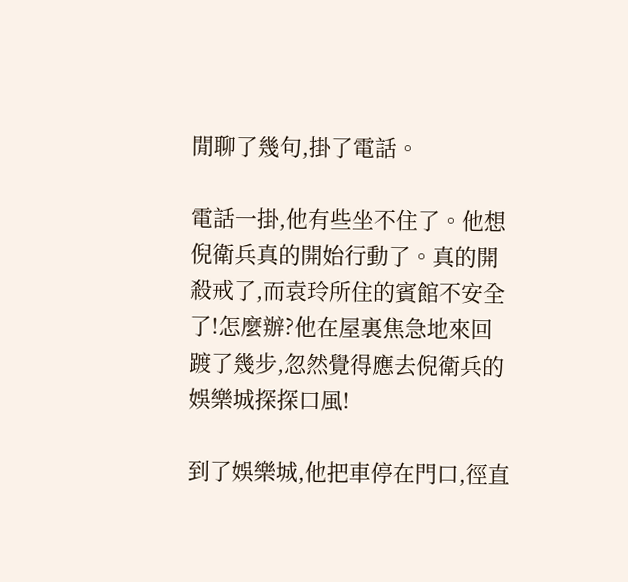閒聊了幾句,掛了電話。

電話一掛,他有些坐不住了。他想倪衛兵真的開始行動了。真的開殺戒了,而袁玲所住的賓館不安全了!怎麼辦?他在屋裏焦急地來回踱了幾步,忽然覺得應去倪衛兵的娛樂城探探口風!

到了娛樂城,他把車停在門口,徑直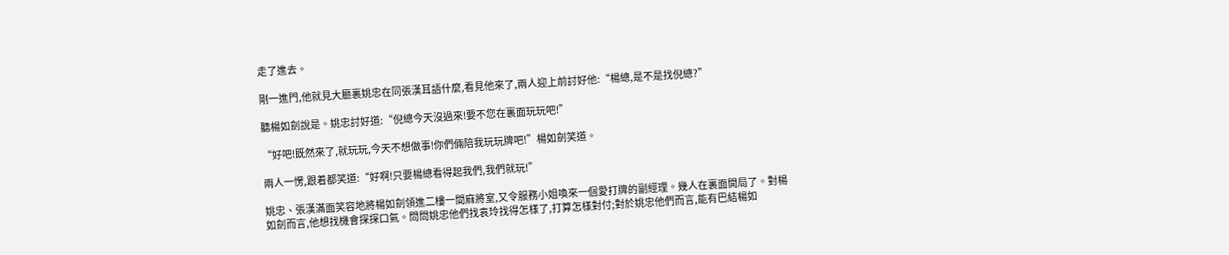走了進去。

剛一進門,他就見大廳裏姚忠在同張漢耳語什麼,看見他來了,兩人迎上前討好他:“楊總,是不是找倪總?”

聽楊如劍說是。姚忠討好道:“倪總今天沒過來!要不您在裏面玩玩吧!”

“好吧!既然來了,就玩玩,今天不想做事!你們倆陪我玩玩牌吧!”楊如劍笑道。

兩人一愣,跟着都笑道:“好啊!只要楊總看得起我們,我們就玩!”

姚忠、張漢滿面笑容地將楊如劍領進二樓一間麻將室,又令服務小姐喚來一個愛打牌的副經理。幾人在裏面開局了。對楊如劍而言,他想找機會探探口氣。問問姚忠他們找袁玲找得怎樣了,打算怎樣對付;對於姚忠他們而言,能有巴結楊如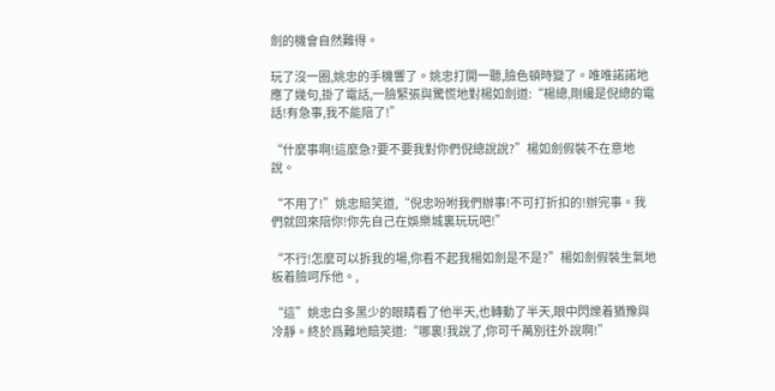劍的機會自然難得。

玩了沒一圈,姚忠的手機響了。姚忠打開一聽,臉色頓時變了。唯唯諾諾地應了幾句,掛了電話,一臉緊張與驚慌地對楊如劍道:“楊總,剛纔是倪總的電話!有急事,我不能陪了!”

“什麼事啊!這麼急?要不要我對你們倪總說說?”楊如劍假裝不在意地說。

“不用了!”姚忠賠笑道,“倪忠吩咐我們辦事!不可打折扣的!辦完事。我們就回來陪你!你先自己在娛樂城裏玩玩吧!”

“不行!怎麼可以拆我的場,你看不起我楊如劍是不是?”楊如劍假裝生氣地板着臉呵斥他。,

“這”姚忠白多黑少的眼睛看了他半天,也轉動了半天,眼中閃爍着猶豫與冷靜。終於爲難地賠笑道:“哪裏!我說了,你可千萬別往外說啊!”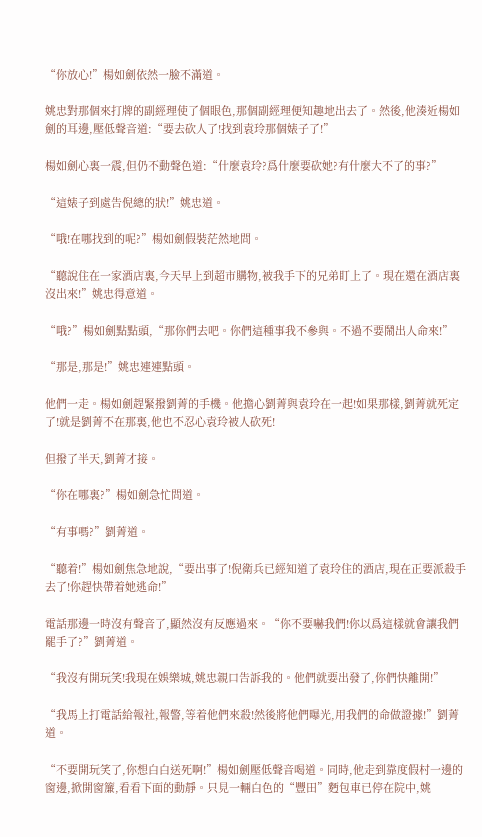“你放心!”楊如劍依然一臉不滿道。

姚忠對那個來打牌的副經理使了個眼色,那個副經理便知趣地出去了。然後,他湊近楊如劍的耳邊,壓低聲音道:“要去砍人了!找到袁玲那個婊子了!”

楊如劍心裏一震,但仍不動聲色道:“什麼袁玲?爲什麼要砍她?有什麼大不了的事?”

“這婊子到處告倪總的狀!”姚忠道。

“哦!在哪找到的呢?”楊如劍假裝茫然地問。

“聽說住在一家酒店裏,今天早上到超市購物,被我手下的兄弟盯上了。現在還在酒店裏沒出來!”姚忠得意道。

“哦?”楊如劍點點頭,“那你們去吧。你們這種事我不參與。不過不要鬧出人命來!”

“那是,那是!”姚忠連連點頭。

他們一走。楊如劍趕緊撥劉菁的手機。他擔心劉菁與袁玲在一起!如果那樣,劉菁就死定了!就是劉菁不在那裏,他也不忍心袁玲被人砍死!

但撥了半天,劉菁才接。

“你在哪裏?”楊如劍急忙問道。

“有事嗎?”劉菁道。

“聽着!”楊如劍焦急地說,“要出事了!倪衛兵已經知道了袁玲住的酒店,現在正要派殺手去了!你趕快帶着她逃命!”

電話那邊一時沒有聲音了,顯然沒有反應過來。“你不要嚇我們!你以爲這樣就會讓我們罷手了?”劉菁道。

“我沒有開玩笑!我現在娛樂城,姚忠親口告訴我的。他們就要出發了,你們快離開!”

“我馬上打電話給報社,報警,等着他們來殺!然後將他們曝光,用我們的命做證據!”劉菁道。

“不要開玩笑了,你想白白送死啊!”楊如劍壓低聲音喝道。同時,他走到靠度假村一邊的窗邊,掀開窗簾,看看下面的動靜。只見一輛白色的“豐田”麪包車已停在院中,姚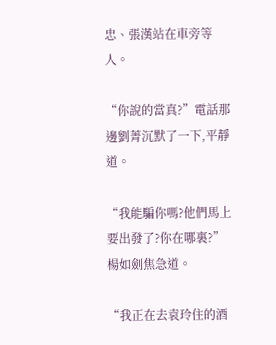忠、張漢站在車旁等人。

“你說的當真?”電話那邊劉菁沉默了一下,平靜道。

“我能騙你嗎?他們馬上要出發了?你在哪裏?”楊如劍焦急道。

“我正在去袁玲住的酒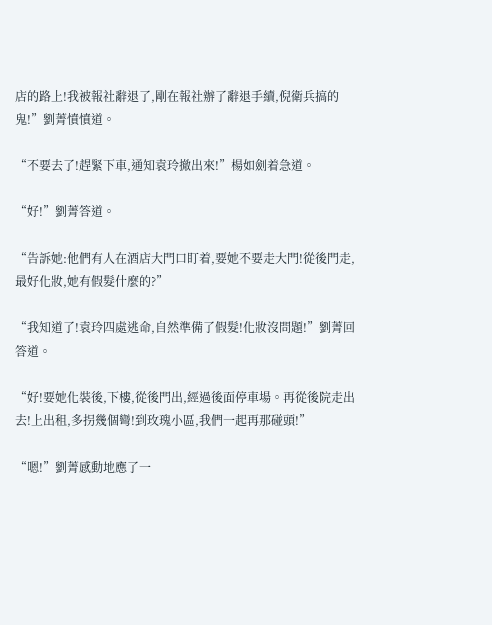店的路上!我被報社辭退了,剛在報社辦了辭退手續,倪衛兵搞的鬼!”劉菁憤憤道。

“不要去了!趕緊下車,通知袁玲撤出來!”楊如劍着急道。

“好!”劉菁答道。

“告訴她:他們有人在酒店大門口盯着,要她不要走大門!從後門走,最好化妝,她有假髮什麼的?”

“我知道了!袁玲四處逃命,自然準備了假髮!化妝沒問題!”劉菁回答道。

“好!要她化裝後,下樓,從後門出,經過後面停車場。再從後院走出去!上出租,多拐幾個彎!到玫瑰小區,我們一起再那碰頭!”

“嗯!”劉菁感動地應了一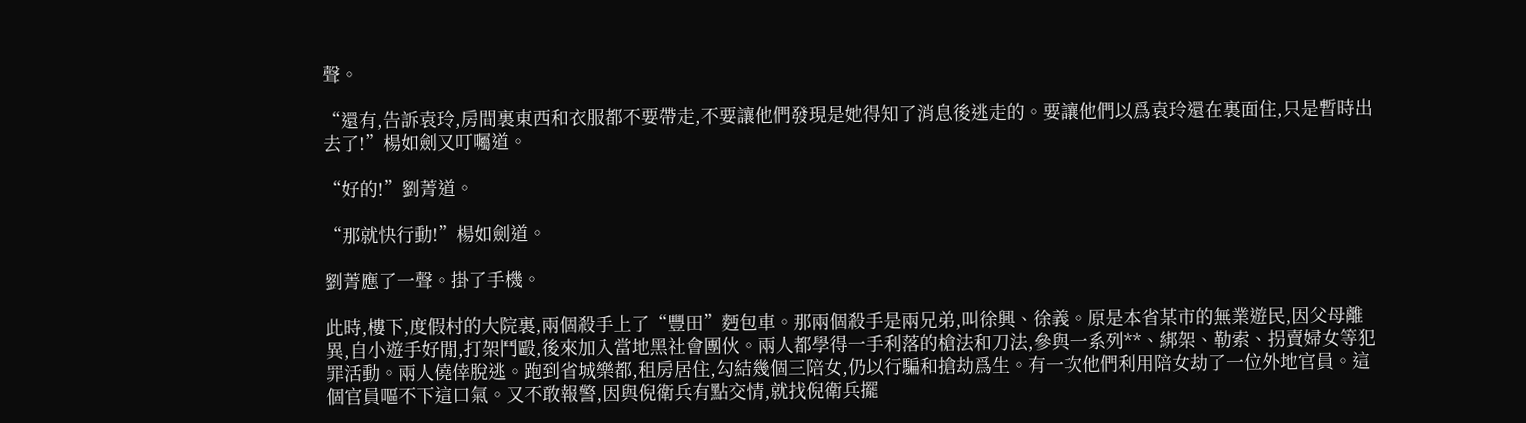聲。

“還有,告訴袁玲,房間裏東西和衣服都不要帶走,不要讓他們發現是她得知了消息後逃走的。要讓他們以爲袁玲還在裏面住,只是暫時出去了!”楊如劍又叮囑道。

“好的!”劉菁道。

“那就快行動!”楊如劍道。

劉菁應了一聲。掛了手機。

此時,樓下,度假村的大院裏,兩個殺手上了“豐田”麪包車。那兩個殺手是兩兄弟,叫徐興、徐義。原是本省某市的無業遊民,因父母離異,自小遊手好閒,打架鬥毆,後來加入當地黑社會團伙。兩人都學得一手利落的槍法和刀法,參與一系列**、綁架、勒索、拐賣婦女等犯罪活動。兩人僥倖脫逃。跑到省城樂都,租房居住,勾結幾個三陪女,仍以行騙和搶劫爲生。有一次他們利用陪女劫了一位外地官員。這個官員嘔不下這口氣。又不敢報警,因與倪衛兵有點交情,就找倪衛兵擺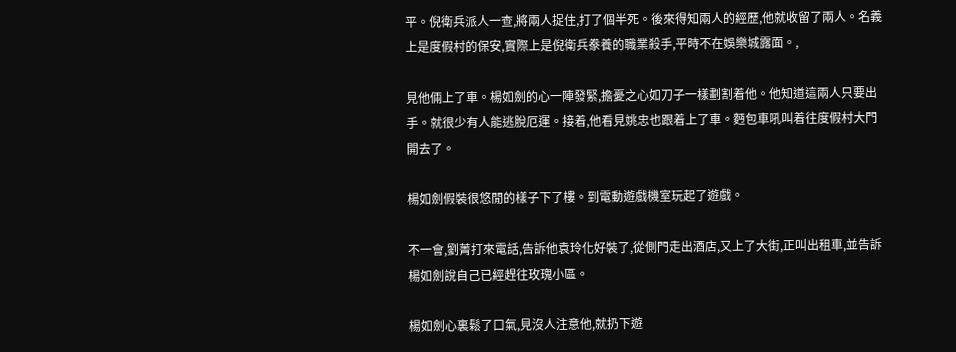平。倪衛兵派人一查,將兩人捉住,打了個半死。後來得知兩人的經歷,他就收留了兩人。名義上是度假村的保安,實際上是倪衛兵豢養的職業殺手,平時不在娛樂城露面。,

見他倆上了車。楊如劍的心一陣發緊,擔憂之心如刀子一樣劃割着他。他知道這兩人只要出手。就很少有人能逃脫厄運。接着,他看見姚忠也跟着上了車。麪包車吼叫着往度假村大門開去了。

楊如劍假裝很悠閒的樣子下了樓。到電動遊戲機室玩起了遊戲。

不一會,劉菁打來電話,告訴他袁玲化好裝了,從側門走出酒店,又上了大街,正叫出租車,並告訴楊如劍說自己已經趕往玫瑰小區。

楊如劍心裏鬆了口氣,見沒人注意他,就扔下遊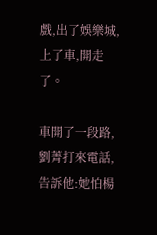戲,出了娛樂城,上了車,開走了。

車開了一段路,劉菁打來電話,告訴他:她怕楊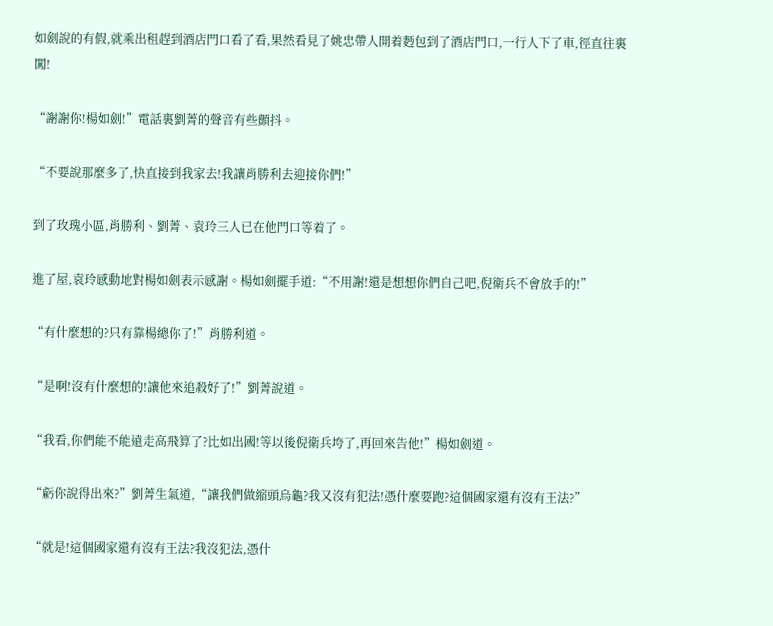如劍說的有假,就乘出租趕到酒店門口看了看,果然看見了姚忠帶人開着麪包到了酒店門口,一行人下了車,徑直往裏闖!

“謝謝你!楊如劍!”電話裏劉菁的聲音有些顫抖。

“不要說那麼多了,快直接到我家去!我讓肖勝利去迎接你們!”

到了玫瑰小區,肖勝利、劉菁、袁玲三人已在他門口等着了。

進了屋,袁玲感動地對楊如劍表示感謝。楊如劍擺手道:“不用謝!還是想想你們自己吧,倪衛兵不會放手的!”

“有什麼想的?只有靠楊總你了!”肖勝利道。

“是啊!沒有什麼想的!讓他來追殺好了!”劉菁說道。

“我看,你們能不能遠走高飛算了?比如出國!等以後倪衛兵垮了,再回來告他!”楊如劍道。

“虧你說得出來?”劉菁生氣道,“讓我們做縮頭烏龜?我又沒有犯法!憑什麼要跑?這個國家還有沒有王法?”

“就是!這個國家還有沒有王法?我沒犯法,憑什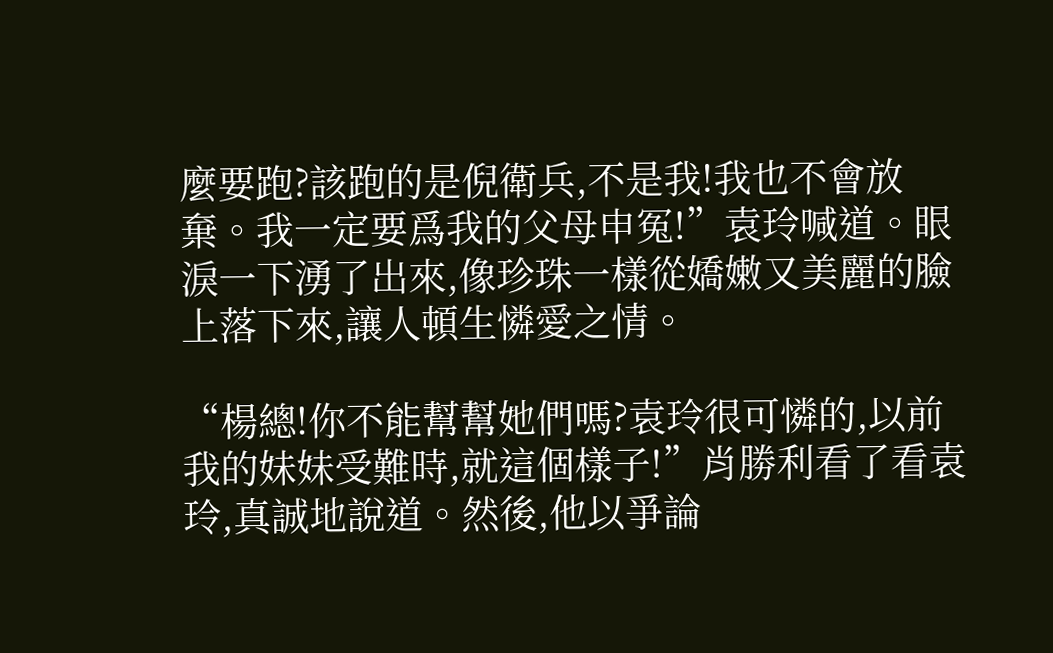麼要跑?該跑的是倪衛兵,不是我!我也不會放棄。我一定要爲我的父母申冤!”袁玲喊道。眼淚一下湧了出來,像珍珠一樣從嬌嫩又美麗的臉上落下來,讓人頓生憐愛之情。

“楊總!你不能幫幫她們嗎?袁玲很可憐的,以前我的妹妹受難時,就這個樣子!”肖勝利看了看袁玲,真誠地說道。然後,他以爭論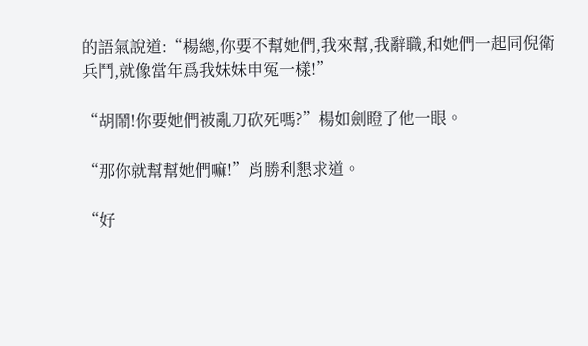的語氣說道:“楊總,你要不幫她們,我來幫,我辭職,和她們一起同倪衛兵鬥,就像當年爲我妹妹申冤一樣!”

“胡鬧!你要她們被亂刀砍死嗎?”楊如劍瞪了他一眼。

“那你就幫幫她們嘛!”肖勝利懇求道。

“好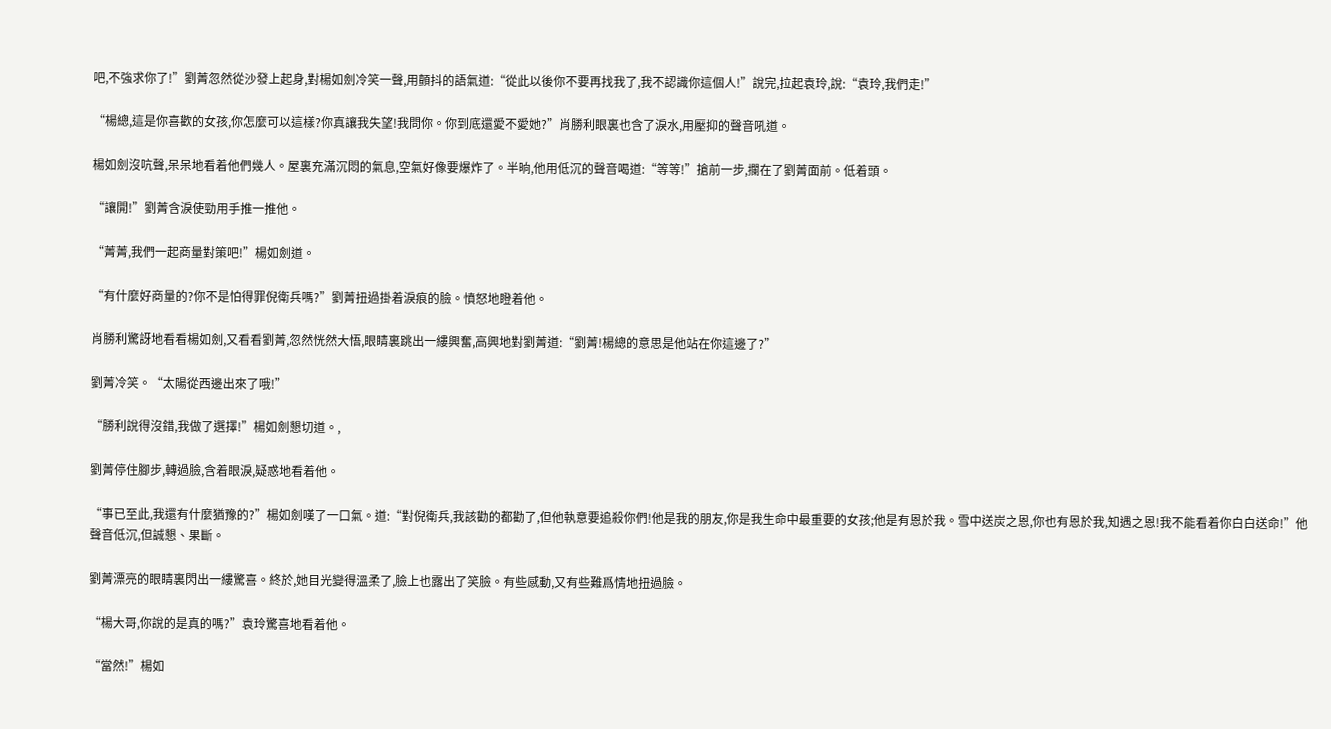吧,不強求你了!”劉菁忽然從沙發上起身,對楊如劍冷笑一聲,用顫抖的語氣道:“從此以後你不要再找我了,我不認識你這個人!”說完,拉起袁玲,說:“袁玲,我們走!”

“楊總,這是你喜歡的女孩,你怎麼可以這樣?你真讓我失望!我問你。你到底還愛不愛她?”肖勝利眼裏也含了淚水,用壓抑的聲音吼道。

楊如劍沒吭聲,呆呆地看着他們幾人。屋裏充滿沉悶的氣息,空氣好像要爆炸了。半晌,他用低沉的聲音喝道:“等等!”搶前一步,攔在了劉菁面前。低着頭。

“讓開!”劉菁含淚使勁用手推一推他。

“菁菁,我們一起商量對策吧!”楊如劍道。

“有什麼好商量的?你不是怕得罪倪衛兵嗎?”劉菁扭過掛着淚痕的臉。憤怒地瞪着他。

肖勝利驚訝地看看楊如劍,又看看劉菁,忽然恍然大悟,眼睛裏跳出一縷興奮,高興地對劉菁道:“劉菁!楊總的意思是他站在你這邊了?”

劉菁冷笑。“太陽從西邊出來了哦!”

“勝利說得沒錯,我做了選擇!”楊如劍懇切道。,

劉菁停住腳步,轉過臉,含着眼淚,疑惑地看着他。

“事已至此,我還有什麼猶豫的?”楊如劍嘆了一口氣。道:“對倪衛兵,我該勸的都勸了,但他執意要追殺你們!他是我的朋友,你是我生命中最重要的女孩;他是有恩於我。雪中送炭之恩,你也有恩於我,知遇之恩!我不能看着你白白送命!”他聲音低沉,但誠懇、果斷。

劉菁漂亮的眼睛裏閃出一縷驚喜。終於,她目光變得溫柔了,臉上也露出了笑臉。有些感動,又有些難爲情地扭過臉。

“楊大哥,你說的是真的嗎?”袁玲驚喜地看着他。

“當然!”楊如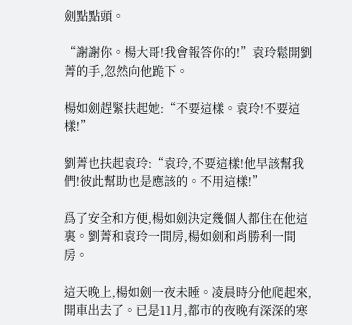劍點點頭。

“謝謝你。楊大哥!我會報答你的!”袁玲鬆開劉菁的手,忽然向他跪下。

楊如劍趕緊扶起她:“不要這樣。袁玲!不要這樣!”

劉菁也扶起袁玲:“袁玲,不要這樣!他早該幫我們!彼此幫助也是應該的。不用這樣!”

爲了安全和方便,楊如劍決定幾個人都住在他這裏。劉菁和袁玲一間房,楊如劍和肖勝利一間房。

這天晚上,楊如劍一夜未睡。凌晨時分他爬起來,開車出去了。已是11月,都市的夜晚有深深的寒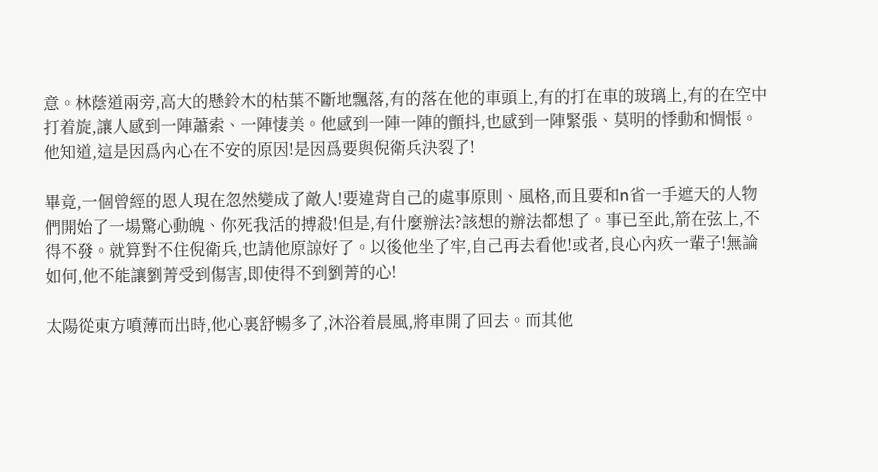意。林蔭道兩旁,高大的懸鈴木的枯葉不斷地飄落,有的落在他的車頭上,有的打在車的玻璃上,有的在空中打着旋,讓人感到一陣蕭索、一陣悽美。他感到一陣一陣的顫抖,也感到一陣緊張、莫明的悸動和惆悵。他知道,這是因爲內心在不安的原因!是因爲要與倪衛兵決裂了!

畢竟,一個曾經的恩人現在忽然變成了敵人!要違背自己的處事原則、風格,而且要和n省一手遮天的人物們開始了一場驚心動魄、你死我活的搏殺!但是,有什麼辦法?該想的辦法都想了。事已至此,箭在弦上,不得不發。就算對不住倪衛兵,也請他原諒好了。以後他坐了牢,自己再去看他!或者,良心內疚一輩子!無論如何,他不能讓劉菁受到傷害,即使得不到劉菁的心!

太陽從東方噴薄而出時,他心裏舒暢多了,沐浴着晨風,將車開了回去。而其他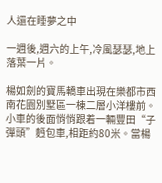人還在睡夢之中

一週後,週六的上午,冷風瑟瑟,地上落葉一片。

楊如劍的寶馬轎車出現在樂都市西南花園別墅區一棟二層小洋樓前。小車的後面悄悄跟着一輛豐田“子彈頭”麪包車,相距約80米。當楊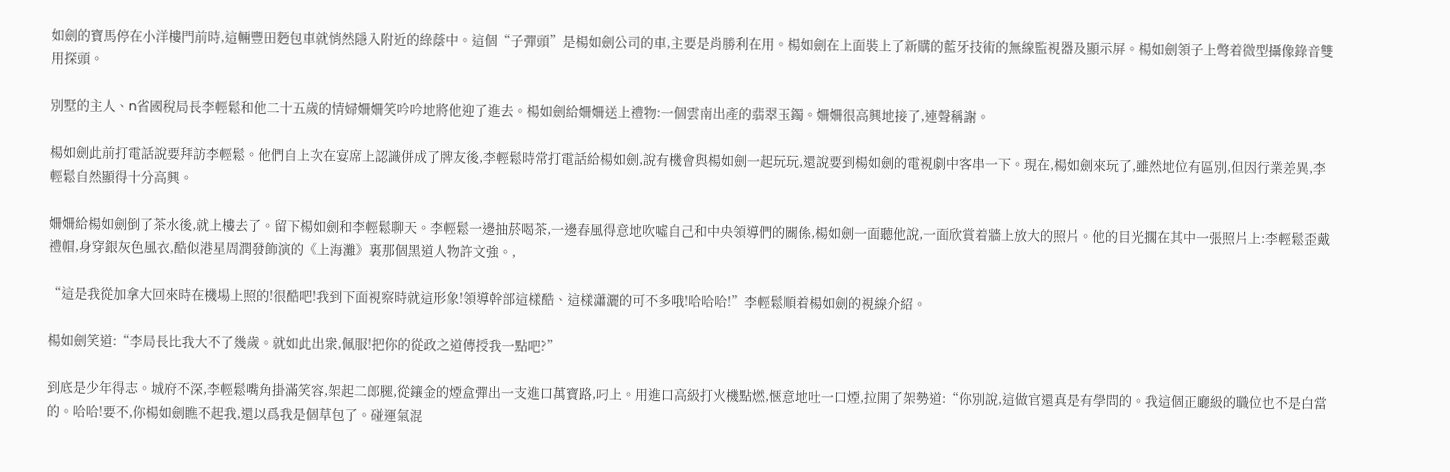如劍的寶馬停在小洋樓門前時,這輛豐田麪包車就悄然隱入附近的綠蔭中。這個“子彈頭”是楊如劍公司的車,主要是肖勝利在用。楊如劍在上面裝上了新購的藍牙技術的無線監視器及顯示屏。楊如劍領子上彆着微型攝像錄音雙用探頭。

別墅的主人、n省國稅局長李輕鬆和他二十五歲的情婦姍姍笑吟吟地將他迎了進去。楊如劍給姍姍送上禮物:一個雲南出產的翡翠玉鐲。姍姍很高興地接了,連聲稱謝。

楊如劍此前打電話說要拜訪李輕鬆。他們自上次在宴席上認識併成了牌友後,李輕鬆時常打電話給楊如劍,說有機會與楊如劍一起玩玩,還說要到楊如劍的電視劇中客串一下。現在,楊如劍來玩了,雖然地位有區別,但因行業差異,李輕鬆自然顯得十分高興。

姍姍給楊如劍倒了茶水後,就上樓去了。留下楊如劍和李輕鬆聊天。李輕鬆一邊抽菸喝茶,一邊春風得意地吹噓自己和中央領導們的關係,楊如劍一面聽他說,一面欣賞着牆上放大的照片。他的目光擱在其中一張照片上:李輕鬆歪戴禮帽,身穿銀灰色風衣,酷似港星周潤發飾演的《上海灘》裏那個黑道人物許文強。,

“這是我從加拿大回來時在機場上照的!很酷吧!我到下面視察時就這形象!領導幹部這樣酷、這樣瀟灑的可不多哦!哈哈哈!”李輕鬆順着楊如劍的視線介紹。

楊如劍笑道:“李局長比我大不了幾歲。就如此出衆,佩服!把你的從政之道傳授我一點吧?”

到底是少年得志。城府不深,李輕鬆嘴角掛滿笑容,架起二郎腿,從鑲金的煙盒彈出一支進口萬寶路,叼上。用進口高級打火機點燃,愜意地吐一口煙,拉開了架勢道:“你別說,這做官還真是有學問的。我這個正廳級的職位也不是白當的。哈哈!要不,你楊如劍瞧不起我,還以爲我是個草包了。碰運氣混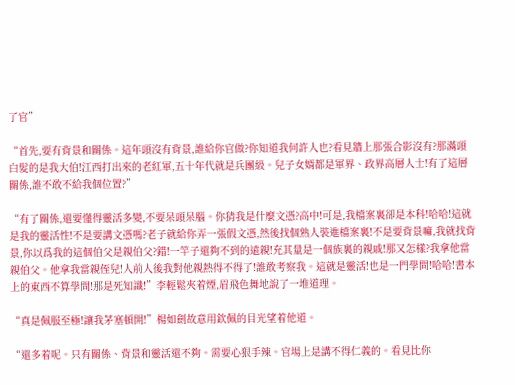了官”

“首先,要有背景和關係。這年頭沒有背景,誰給你官做?你知道我何許人也?看見牆上那張合影沒有?那滿頭白髮的是我大伯!江西打出來的老紅軍,五十年代就是兵團級。兒子女婿都是軍界、政界高層人士!有了這層關係,誰不敢不給我個位置?”

“有了關係,還要懂得靈活多變,不要呆頭呆腦。你猜我是什麼文憑?高中!可是,我檔案裏卻是本科!哈哈!這就是我的靈活性!不是要講文憑嗎?老子就給你弄一張假文憑,然後找個熟人裝進檔案裏!不是要背景嘛,我就找背景,你以爲我的這個伯父是親伯父?錯!一竿子還夠不到的遠親!充其量是一個族裏的親戚!那又怎樣?我拿他當親伯父。他拿我當親侄兒!人前人後我對他親熱得不得了!誰敢考察我。這就是靈活!也是一門學問!哈哈!書本上的東西不算學問!那是死知識!”李輕鬆夾着煙,眉飛色舞地說了一堆道理。

“真是佩服至極!讓我茅塞頓開!”楊如劍故意用欽佩的目光望着他道。

“還多着呢。只有關係、背景和靈活還不夠。需要心狠手辣。官場上是講不得仁義的。看見比你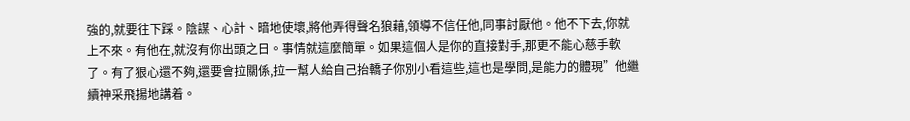強的,就要往下踩。陰謀、心計、暗地使壞,將他弄得聲名狼藉,領導不信任他,同事討厭他。他不下去,你就上不來。有他在,就沒有你出頭之日。事情就這麼簡單。如果這個人是你的直接對手,那更不能心慈手軟了。有了狠心還不夠,還要會拉關係,拉一幫人給自己抬轎子你別小看這些,這也是學問,是能力的體現”他繼續神采飛揚地講着。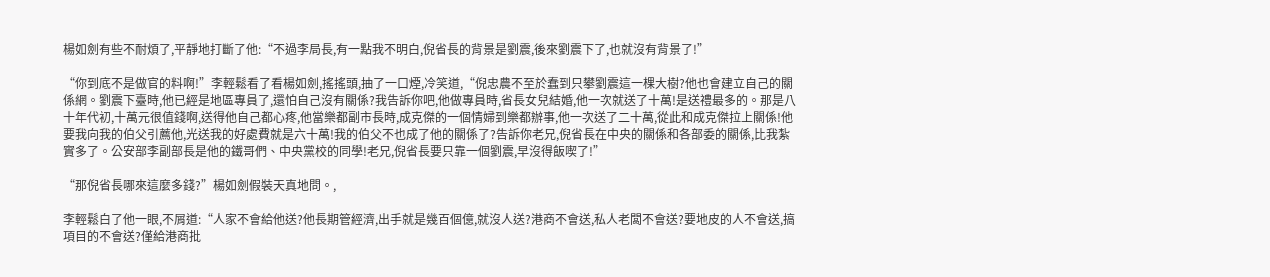楊如劍有些不耐煩了,平靜地打斷了他:“不過李局長,有一點我不明白,倪省長的背景是劉震,後來劉震下了,也就沒有背景了!”

“你到底不是做官的料啊!”李輕鬆看了看楊如劍,搖搖頭,抽了一口煙,冷笑道,“倪忠農不至於蠢到只攀劉震這一棵大樹?他也會建立自己的關係網。劉震下臺時,他已經是地區專員了,還怕自己沒有關係?我告訴你吧,他做專員時,省長女兒結婚,他一次就送了十萬!是送禮最多的。那是八十年代初,十萬元很值錢啊,送得他自己都心疼,他當樂都副市長時,成克傑的一個情婦到樂都辦事,他一次送了二十萬,從此和成克傑拉上關係!他要我向我的伯父引薦他,光送我的好處費就是六十萬!我的伯父不也成了他的關係了?告訴你老兄,倪省長在中央的關係和各部委的關係,比我紮實多了。公安部李副部長是他的鐵哥們、中央黨校的同學!老兄,倪省長要只靠一個劉震,早沒得飯喫了!”

“那倪省長哪來這麼多錢?”楊如劍假裝天真地問。,

李輕鬆白了他一眼,不屑道:“人家不會給他送?他長期管經濟,出手就是幾百個億,就沒人送?港商不會送,私人老闆不會送?要地皮的人不會送,搞項目的不會送?僅給港商批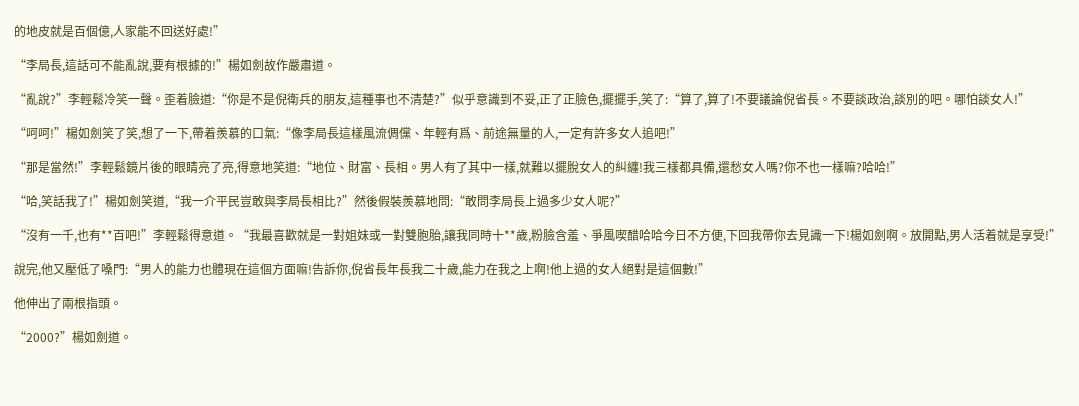的地皮就是百個億,人家能不回送好處!”

“李局長,這話可不能亂說,要有根據的!”楊如劍故作嚴肅道。

“亂說?”李輕鬆冷笑一聲。歪着臉道:“你是不是倪衛兵的朋友,這種事也不清楚?”似乎意識到不妥,正了正臉色,擺擺手,笑了:“算了,算了!不要議論倪省長。不要談政治,談別的吧。哪怕談女人!”

“呵呵!”楊如劍笑了笑,想了一下,帶着羨慕的口氣:“像李局長這樣風流倜儻、年輕有爲、前途無量的人,一定有許多女人追吧!”

“那是當然!”李輕鬆鏡片後的眼睛亮了亮,得意地笑道:“地位、財富、長相。男人有了其中一樣,就難以擺脫女人的糾纏!我三樣都具備,還愁女人嗎?你不也一樣嘛?哈哈!”

“哈,笑話我了!”楊如劍笑道,“我一介平民豈敢與李局長相比?”然後假裝羨慕地問:“敢問李局長上過多少女人呢?”

“沒有一千,也有**百吧!”李輕鬆得意道。“我最喜歡就是一對姐妹或一對雙胞胎,讓我同時十**歲,粉臉含羞、爭風喫醋哈哈今日不方便,下回我帶你去見識一下!楊如劍啊。放開點,男人活着就是享受!”

說完,他又壓低了嗓門:“男人的能力也體現在這個方面嘛!告訴你,倪省長年長我二十歲,能力在我之上啊!他上過的女人絕對是這個數!”

他伸出了兩根指頭。

“2000?”楊如劍道。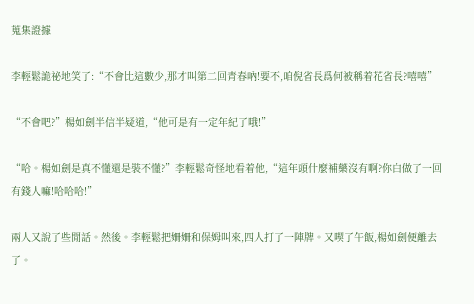蒐集證據

李輕鬆詭祕地笑了:“不會比這數少,那才叫第二回青春吶!要不,咱倪省長爲何被稱着花省長?嘻嘻”

“不會吧?”楊如劍半信半疑道,“他可是有一定年紀了哦!”

“哈。楊如劍是真不懂還是裝不懂?”李輕鬆奇怪地看着他,“這年頭什麼補藥沒有啊?你白做了一回有錢人嘛!哈哈哈!”

兩人又說了些閒話。然後。李輕鬆把姍姍和保姆叫來,四人打了一陣牌。又喫了午飯,楊如劍便離去了。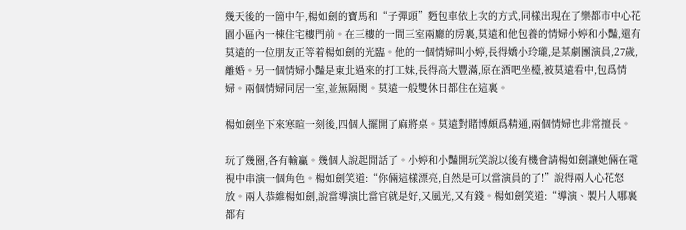幾天後的一箇中午,楊如劍的寶馬和“子彈頭”麪包車依上次的方式,同樣出現在了樂都市中心花園小區內一棟住宅樓門前。在三樓的一間三室兩廳的房裏,莫遠和他包養的情婦小婷和小豔,還有莫遠的一位朋友正等着楊如劍的光臨。他的一個情婦叫小婷,長得嬌小玲瓏,是某劇團演員,27歲,離婚。另一個情婦小豔是東北過來的打工妹,長得高大豐滿,原在酒吧坐檯,被莫遠看中,包爲情婦。兩個情婦同居一室,並無隔閡。莫遠一般雙休日都住在這裏。

楊如劍坐下來寒暄一刻後,四個人擺開了麻將桌。莫遠對賭博頗爲精通,兩個情婦也非常擅長。

玩了幾圈,各有輸贏。幾個人說起閒話了。小婷和小豔開玩笑說以後有機會請楊如劍讓她倆在電視中串演一個角色。楊如劍笑道:“你倆這樣漂亮,自然是可以當演員的了!”說得兩人心花怒放。兩人恭維楊如劍,說當導演比當官就是好,又風光,又有錢。楊如劍笑道:“導演、製片人哪裏都有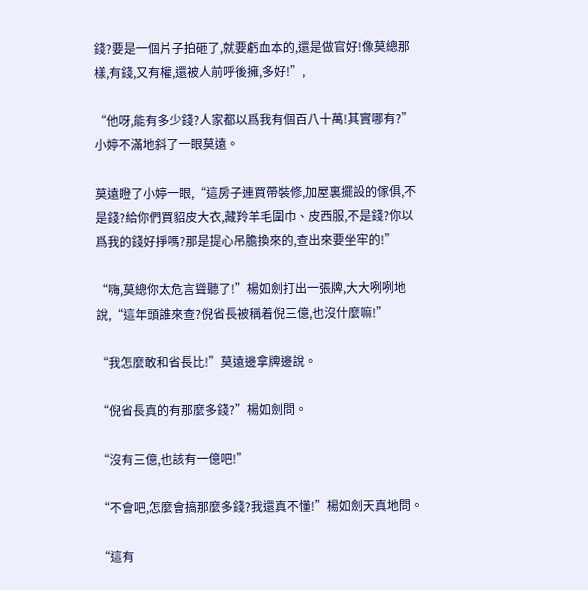錢?要是一個片子拍砸了,就要虧血本的,還是做官好!像莫總那樣,有錢,又有權,還被人前呼後擁,多好!”,

“他呀,能有多少錢?人家都以爲我有個百八十萬!其實哪有?”小婷不滿地斜了一眼莫遠。

莫遠瞪了小婷一眼,“這房子連買帶裝修,加屋裏擺設的傢俱,不是錢?給你們買貂皮大衣,藏羚羊毛圍巾、皮西服,不是錢?你以爲我的錢好掙嗎?那是提心吊膽換來的,查出來要坐牢的!”

“嗨,莫總你太危言聳聽了!”楊如劍打出一張牌,大大咧咧地說,“這年頭誰來查?倪省長被稱着倪三億,也沒什麼嘛!”

“我怎麼敢和省長比!”莫遠邊拿牌邊說。

“倪省長真的有那麼多錢?”楊如劍問。

“沒有三億,也該有一億吧!”

“不會吧,怎麼會搞那麼多錢?我還真不懂!”楊如劍天真地問。

“這有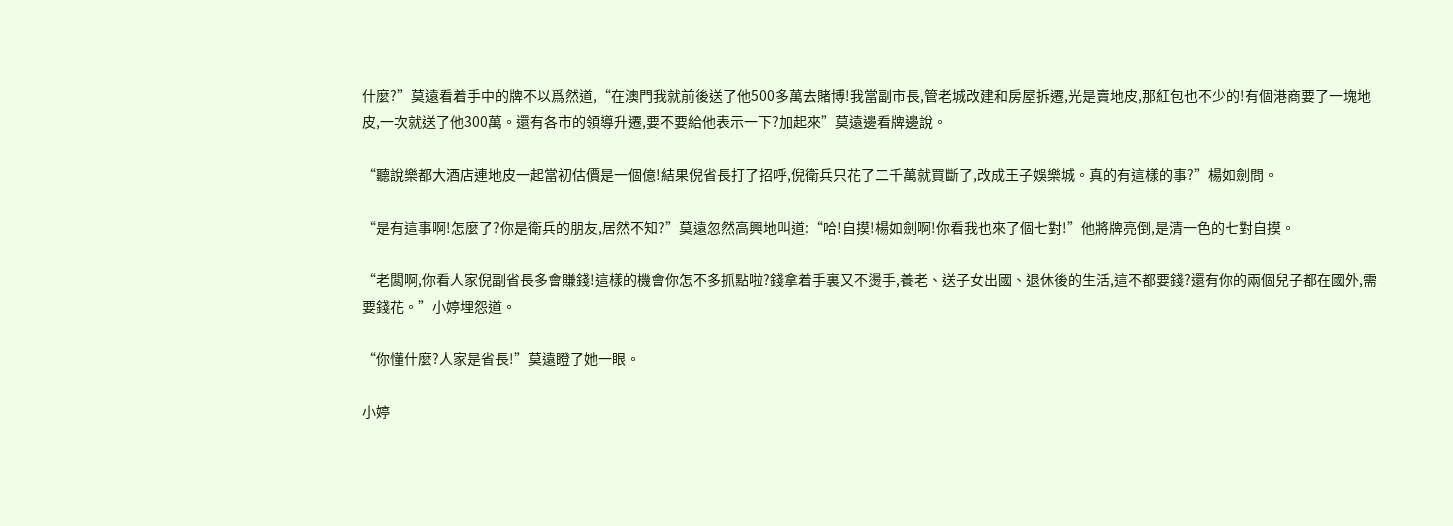什麼?”莫遠看着手中的牌不以爲然道,“在澳門我就前後送了他500多萬去賭博!我當副市長,管老城改建和房屋拆遷,光是賣地皮,那紅包也不少的!有個港商要了一塊地皮,一次就送了他300萬。還有各市的領導升遷,要不要給他表示一下?加起來”莫遠邊看牌邊說。

“聽說樂都大酒店連地皮一起當初估價是一個億!結果倪省長打了招呼,倪衛兵只花了二千萬就買斷了,改成王子娛樂城。真的有這樣的事?”楊如劍問。

“是有這事啊!怎麼了?你是衛兵的朋友,居然不知?”莫遠忽然高興地叫道:“哈!自摸!楊如劍啊!你看我也來了個七對!”他將牌亮倒,是清一色的七對自摸。

“老闆啊,你看人家倪副省長多會賺錢!這樣的機會你怎不多抓點啦?錢拿着手裏又不燙手,養老、送子女出國、退休後的生活,這不都要錢?還有你的兩個兒子都在國外,需要錢花。”小婷埋怨道。

“你懂什麼?人家是省長!”莫遠瞪了她一眼。

小婷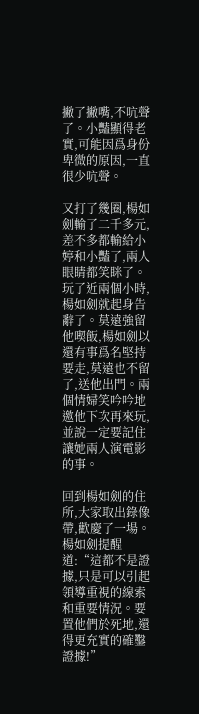撇了撇嘴,不吭聲了。小豔顯得老實,可能因爲身份卑微的原因,一直很少吭聲。

又打了幾圈,楊如劍輸了二千多元,差不多都輸給小婷和小豔了,兩人眼睛都笑眯了。玩了近兩個小時,楊如劍就起身告辭了。莫遠強留他喫飯,楊如劍以還有事爲名堅持要走,莫遠也不留了,送他出門。兩個情婦笑吟吟地邀他下次再來玩,並說一定要記住讓她兩人演電影的事。

回到楊如劍的住所,大家取出錄像帶,歡慶了一場。楊如劍提醒道:“這都不是證據,只是可以引起領導重視的線索和重要情況。要置他們於死地,還得更充實的確鑿證據!”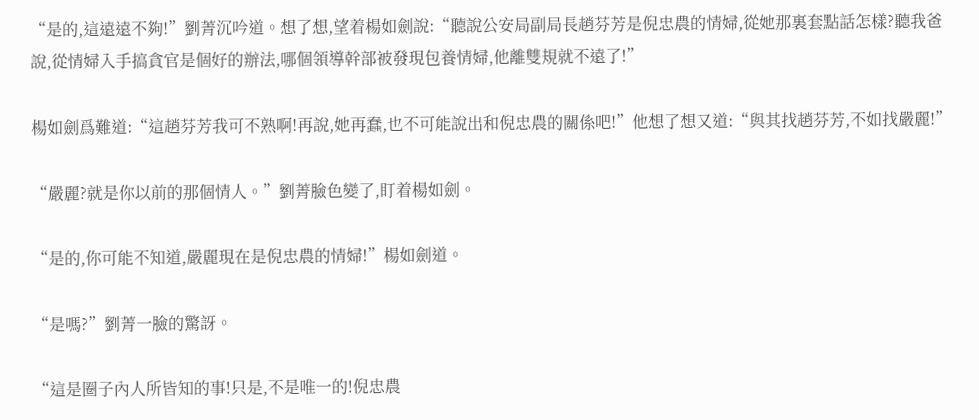“是的,這遠遠不夠!”劉菁沉吟道。想了想,望着楊如劍說:“聽說公安局副局長趙芬芳是倪忠農的情婦,從她那裏套點話怎樣?聽我爸說,從情婦入手搞貪官是個好的辦法,哪個領導幹部被發現包養情婦,他離雙規就不遠了!”

楊如劍爲難道:“這趙芬芳我可不熟啊!再說,她再蠢,也不可能說出和倪忠農的關係吧!”他想了想又道:“與其找趙芬芳,不如找嚴麗!”

“嚴麗?就是你以前的那個情人。”劉菁臉色變了,盯着楊如劍。

“是的,你可能不知道,嚴麗現在是倪忠農的情婦!”楊如劍道。

“是嗎?”劉菁一臉的驚訝。

“這是圈子內人所皆知的事!只是,不是唯一的!倪忠農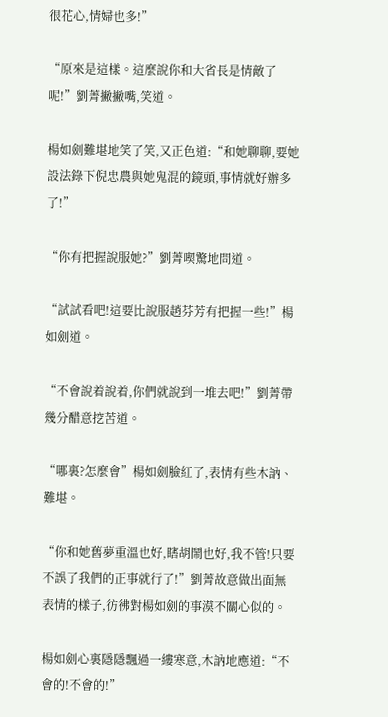很花心,情婦也多!”

“原來是這樣。這麼說你和大省長是情敵了呢!”劉菁撇撇嘴,笑道。

楊如劍難堪地笑了笑,又正色道:“和她聊聊,要她設法錄下倪忠農與她鬼混的鏡頭,事情就好辦多了!”

“你有把握說服她?”劉菁喫驚地問道。

“試試看吧!這要比說服趙芬芳有把握一些!”楊如劍道。

“不會說着說着,你們就說到一堆去吧!”劉菁帶幾分醋意挖苦道。

“哪裏?怎麼會”楊如劍臉紅了,表情有些木訥、難堪。

“你和她舊夢重溫也好,瞎胡鬧也好,我不管!只要不誤了我們的正事就行了!”劉菁故意做出面無表情的樣子,彷彿對楊如劍的事漠不關心似的。

楊如劍心裏隱隱飄過一縷寒意,木訥地應道:“不會的!不會的!”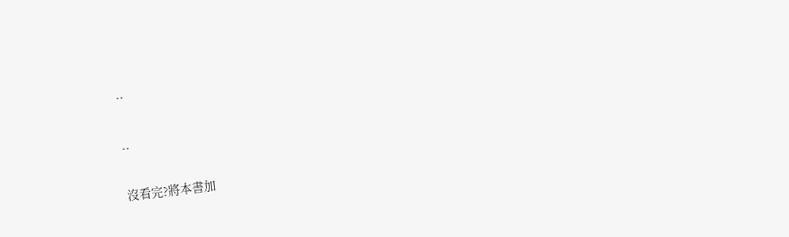..

..

沒看完?將本書加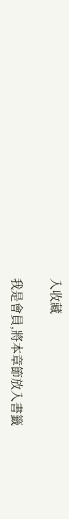入收藏

我是會員,將本章節放入書籤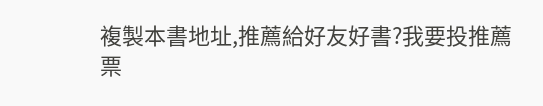複製本書地址,推薦給好友好書?我要投推薦票